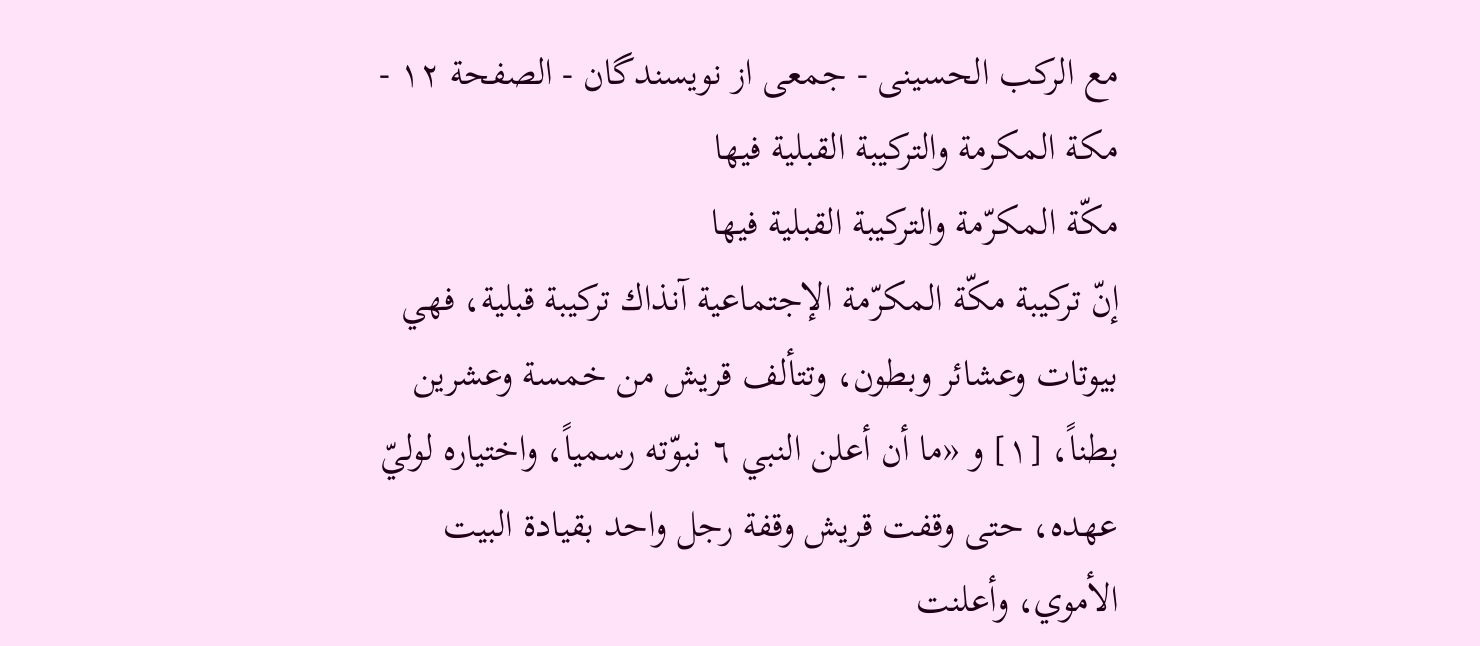مع الركب الحسينى - جمعی از نویسندگان - الصفحة ١٢ - مكة المكرمة والتركيبة القبلية فيها
مكّة المكرّمة والتركيبة القبلية فيها
إنّ تركيبة مكّة المكرّمة الإجتماعية آنذاك تركيبة قبلية، فهي بيوتات وعشائر وبطون، وتتألف قريش من خمسة وعشرين بطناً، [١] و «ما أن أعلن النبي ٦ نبوّته رسمياً، واختياره لوليّ عهده، حتى وقفت قريش وقفة رجل واحد بقيادة البيت الأموي، وأعلنت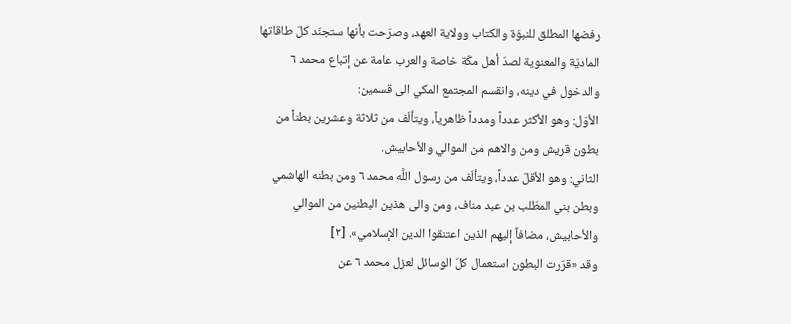رفضها المطلق للنبوّة والكتاب وولاية العهد، وصرّحت بأنها ستجنّد كلّ طاقاتها الماديّة والمعنوية لصدّ أهل مكّة خاصة والعرب عامة عن إتباع محمد ٦ والدخول في دينه، وانقسم المجتمع المكي الى قسمين:
الأوّل: وهو الأكثر عدداً ومدداً ظاهرياً، ويتألّف من ثلاثة وعشرين بطناً من بطون قريش ومن والاهم من الموالي والأحابيش.
الثاني: وهو الأقلّ عدداً، ويتألّف من رسول اللَّه محمد ٦ ومن بطنه الهاشمي وبطن بني المطّلب بن عبد مناف، ومن والى هذين البطنين من الموالي والأحابيش، مضافاً إليهم الذين اعتنقوا الدين الإسلامي». [٢]
وقد «قرّرت البطون استعمال كلّ الوسائل لعزل محمد ٦ عن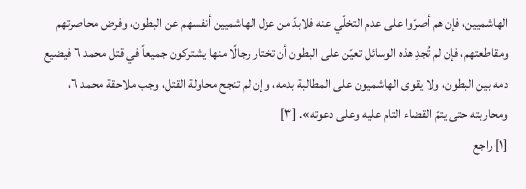الهاشميين، فإن هم أصرّوا على عدم التخلّي عنه فلابدّ من عزل الهاشميين أنفسهم عن البطون، وفرض محاصرتهم ومقاطعتهم، فإن لم تُجدِ هذه الوسائل تعيّن على البطون أن تختار رجالًا منها يشتركون جميعاً في قتل محمد ٦ فيضيع دمه بين البطون، ولا يقوى الهاشميون على المطالبة بدمه، وإن لم تنجح محاولة القتل، وجب ملاحقة محمد ٦، ومحاربته حتى يتمّ القضاء التام عليه وعلى دعوته». [٣]
[١] راجع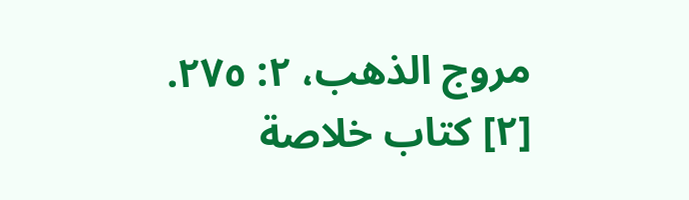مروج الذهب، ٢: ٢٧٥.
[٢] كتاب خلاصة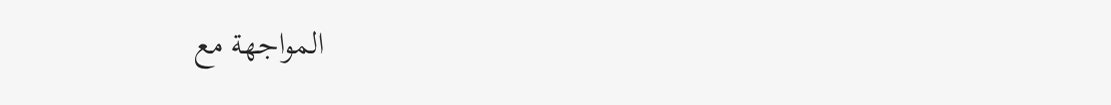المواجهة مع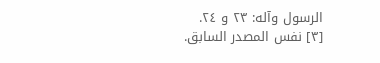الرسول وآله: ٢٣ و ٢٤.
[٣] نفس المصدر السابق.